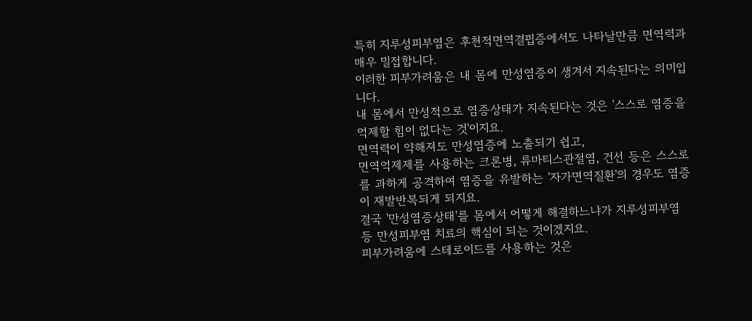특히 지루성피부염은 후천적면역결핍증에서도 나타날만큼 면역력과 매우 밀접합니다.
이러한 피부가려움은 내 몸에 만성염증이 생겨서 지속된다는 의미입니다.
내 몸에서 만성적으로 염증상태가 지속된다는 것은 '스스로 염증을 억제할 힘이 없다는 것'이지요.
면역력이 약해져도 만성염증에 노출되기 쉽고,
면역억제제를 사용하는 크론병, 류마티스관절염, 건선 등은 스스로를 과하게 공격하여 염증을 유발하는 '자가면역질환'의 경우도 염증이 재발반복되게 되지요.
결국 '만성염증상태'를 몸에서 어떻게 해결하느냐가 지루성피부염 등 만성피부염 치료의 핵심이 되는 것이겠지요.
피부가려움에 스테로이드를 사용하는 것은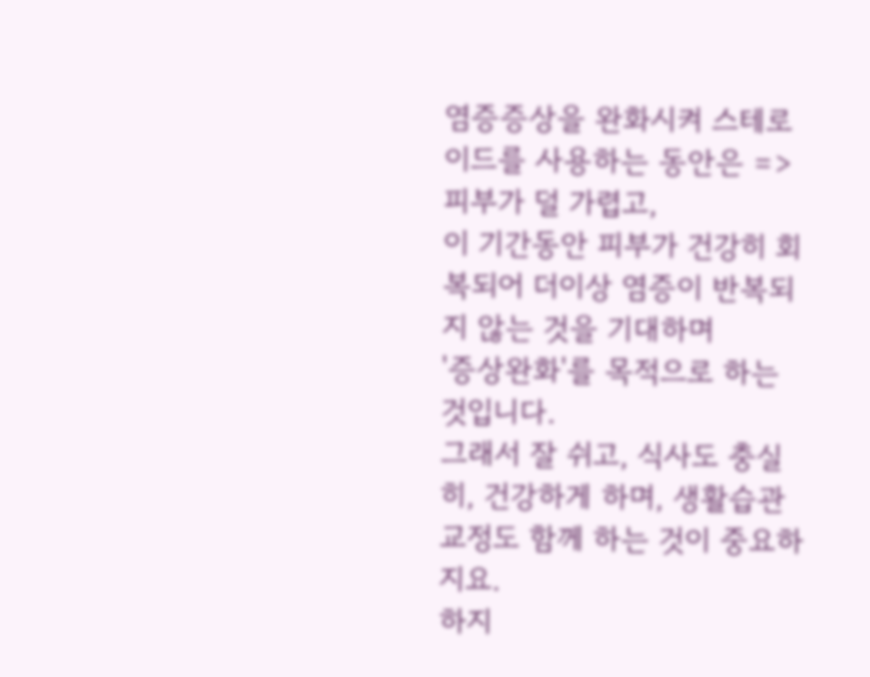염증증상을 완화시켜 스테로이드를 사용하는 동안은 => 피부가 덜 가렵고,
이 기간동안 피부가 건강히 회복되어 더이상 염증이 반복되지 않는 것을 기대하며
'증상완화'를 목적으로 하는 것입니다.
그래서 잘 쉬고, 식사도 충실히, 건강하게 하며, 생활습관 교정도 함께 하는 것이 중요하지요.
하지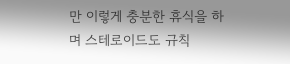만 이렇게 충분한 휴식을 하며 스테로이드도 규칙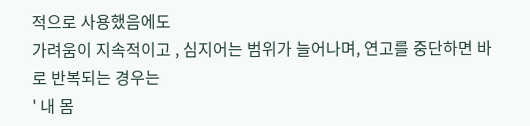적으로 사용했음에도
가려움이 지속적이고 , 심지어는 범위가 늘어나며, 연고를 중단하면 바로 반복되는 경우는
' 내 몸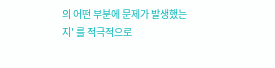의 어떤 부분에 문제가 발생했는지' 를 적극적으로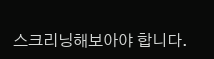스크리닝해보아야 합니다.